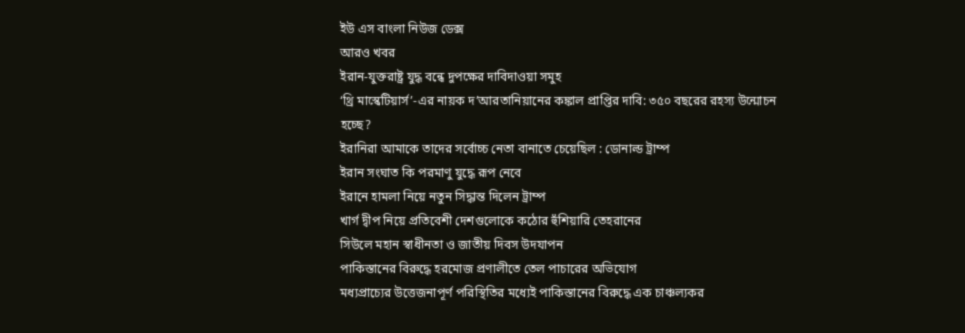ইউ এস বাংলা নিউজ ডেক্স
আরও খবর
ইরান-যুক্তরাষ্ট্র যুদ্ধ বন্ধে দুপক্ষের দাবিদাওয়া সমুহ
‘থ্রি মাস্কেটিয়ার্স’-এর নায়ক দ’আরতানিয়ানের কঙ্কাল প্রাপ্তির দাবি: ৩৫০ বছরের রহস্য উন্মোচন হচ্ছে?
ইরানিরা আমাকে তাদের সর্বোচ্চ নেতা বানাতে চেয়েছিল : ডোনাল্ড ট্রাম্প
ইরান সংঘাত কি পরমাণু যুদ্ধে রূপ নেবে
ইরানে হামলা নিয়ে নতুন সিদ্ধান্ত দিলেন ট্রাম্প
খার্গ দ্বীপ নিয়ে প্রতিবেশী দেশগুলোকে কঠোর হুঁশিয়ারি তেহরানের
সিউলে মহান স্বাধীনতা ও জাতীয় দিবস উদযাপন
পাকিস্তানের বিরুদ্ধে হরমোজ প্রণালীতে তেল পাচারের অভিযোগ
মধ্যপ্রাচ্যের উত্তেজনাপূর্ণ পরিস্থিতির মধ্যেই পাকিস্তানের বিরুদ্ধে এক চাঞ্চল্যকর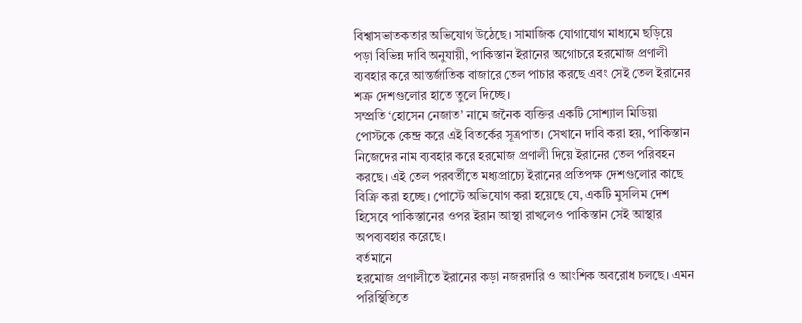বিশ্বাসভাতকতার অভিযোগ উঠেছে। সামাজিক যোগাযোগ মাধ্যমে ছড়িয়ে পড়া বিভিন্ন দাবি অনুযায়ী, পাকিস্তান ইরানের অগোচরে হরমোজ প্রণালী ব্যবহার করে আন্তর্জাতিক বাজারে তেল পাচার করছে এবং সেই তেল ইরানের শত্রু দেশগুলোর হাতে তুলে দিচ্ছে।
সম্প্রতি ‘হোসেন নেজাত’ নামে জনৈক ব্যক্তির একটি সোশ্যাল মিডিয়া পোস্টকে কেন্দ্র করে এই বিতর্কের সূত্রপাত। সেখানে দাবি করা হয়, পাকিস্তান নিজেদের নাম ব্যবহার করে হরমোজ প্রণালী দিয়ে ইরানের তেল পরিবহন করছে। এই তেল পরবর্তীতে মধ্যপ্রাচ্যে ইরানের প্রতিপক্ষ দেশগুলোর কাছে বিক্রি করা হচ্ছে। পোস্টে অভিযোগ করা হয়েছে যে, একটি মুসলিম দেশ হিসেবে পাকিস্তানের ওপর ইরান আস্থা রাখলেও পাকিস্তান সেই আস্থার অপব্যবহার করেছে।
বর্তমানে
হরমোজ প্রণালীতে ইরানের কড়া নজরদারি ও আংশিক অবরোধ চলছে। এমন পরিস্থিতিতে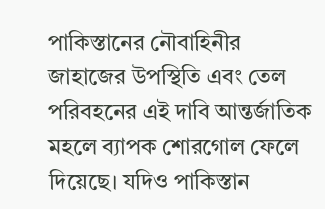পাকিস্তানের নৌবাহিনীর জাহাজের উপস্থিতি এবং তেল পরিবহনের এই দাবি আন্তর্জাতিক মহলে ব্যাপক শোরগোল ফেলে দিয়েছে। যদিও পাকিস্তান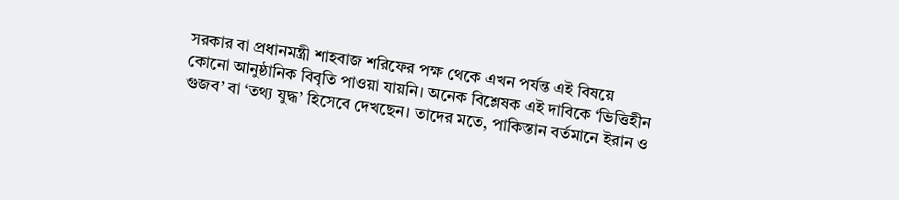সরকার বা প্রধানমন্ত্রী শাহবাজ শরিফের পক্ষ থেকে এখন পর্যন্ত এই বিষয়ে কোনো আনুষ্ঠানিক বিবৃতি পাওয়া যায়নি। অনেক বিশ্লেষক এই দাবিকে ‘ভিত্তিহীন গুজব’ বা ‘তথ্য যুদ্ধ’ হিসেবে দেখছেন। তাদের মতে, পাকিস্তান বর্তমানে ইরান ও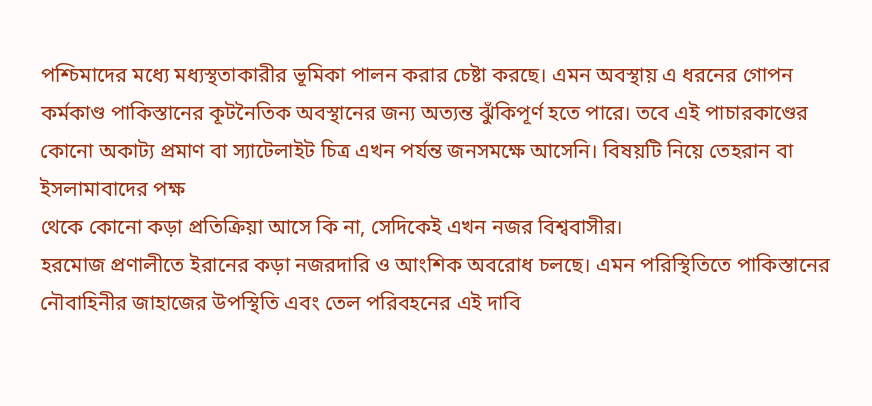পশ্চিমাদের মধ্যে মধ্যস্থতাকারীর ভূমিকা পালন করার চেষ্টা করছে। এমন অবস্থায় এ ধরনের গোপন কর্মকাণ্ড পাকিস্তানের কূটনৈতিক অবস্থানের জন্য অত্যন্ত ঝুঁকিপূর্ণ হতে পারে। তবে এই পাচারকাণ্ডের কোনো অকাট্য প্রমাণ বা স্যাটেলাইট চিত্র এখন পর্যন্ত জনসমক্ষে আসেনি। বিষয়টি নিয়ে তেহরান বা ইসলামাবাদের পক্ষ
থেকে কোনো কড়া প্রতিক্রিয়া আসে কি না, সেদিকেই এখন নজর বিশ্ববাসীর।
হরমোজ প্রণালীতে ইরানের কড়া নজরদারি ও আংশিক অবরোধ চলছে। এমন পরিস্থিতিতে পাকিস্তানের নৌবাহিনীর জাহাজের উপস্থিতি এবং তেল পরিবহনের এই দাবি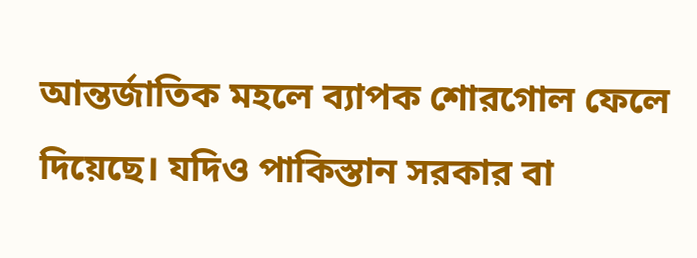আন্তর্জাতিক মহলে ব্যাপক শোরগোল ফেলে দিয়েছে। যদিও পাকিস্তান সরকার বা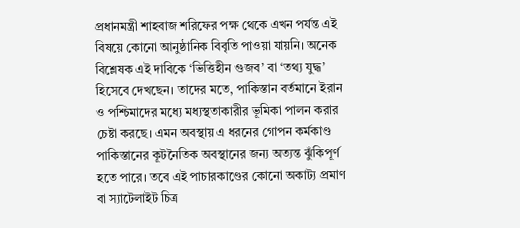প্রধানমন্ত্রী শাহবাজ শরিফের পক্ষ থেকে এখন পর্যন্ত এই বিষয়ে কোনো আনুষ্ঠানিক বিবৃতি পাওয়া যায়নি। অনেক বিশ্লেষক এই দাবিকে ‘ভিত্তিহীন গুজব’ বা ‘তথ্য যুদ্ধ’ হিসেবে দেখছেন। তাদের মতে, পাকিস্তান বর্তমানে ইরান ও পশ্চিমাদের মধ্যে মধ্যস্থতাকারীর ভূমিকা পালন করার চেষ্টা করছে। এমন অবস্থায় এ ধরনের গোপন কর্মকাণ্ড পাকিস্তানের কূটনৈতিক অবস্থানের জন্য অত্যন্ত ঝুঁকিপূর্ণ হতে পারে। তবে এই পাচারকাণ্ডের কোনো অকাট্য প্রমাণ বা স্যাটেলাইট চিত্র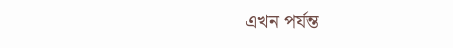এখন পর্যন্ত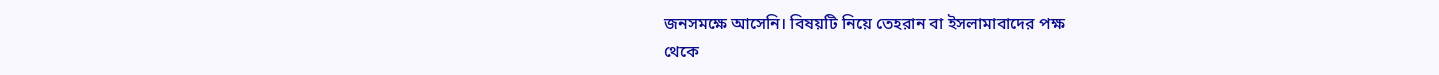জনসমক্ষে আসেনি। বিষয়টি নিয়ে তেহরান বা ইসলামাবাদের পক্ষ
থেকে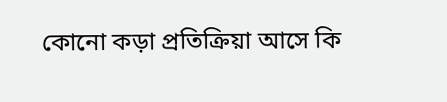কোনো কড়া প্রতিক্রিয়া আসে কি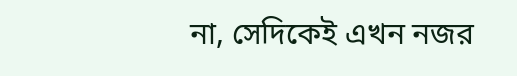না, সেদিকেই এখন নজর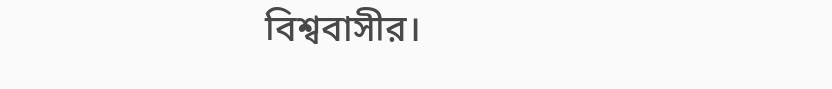বিশ্ববাসীর।